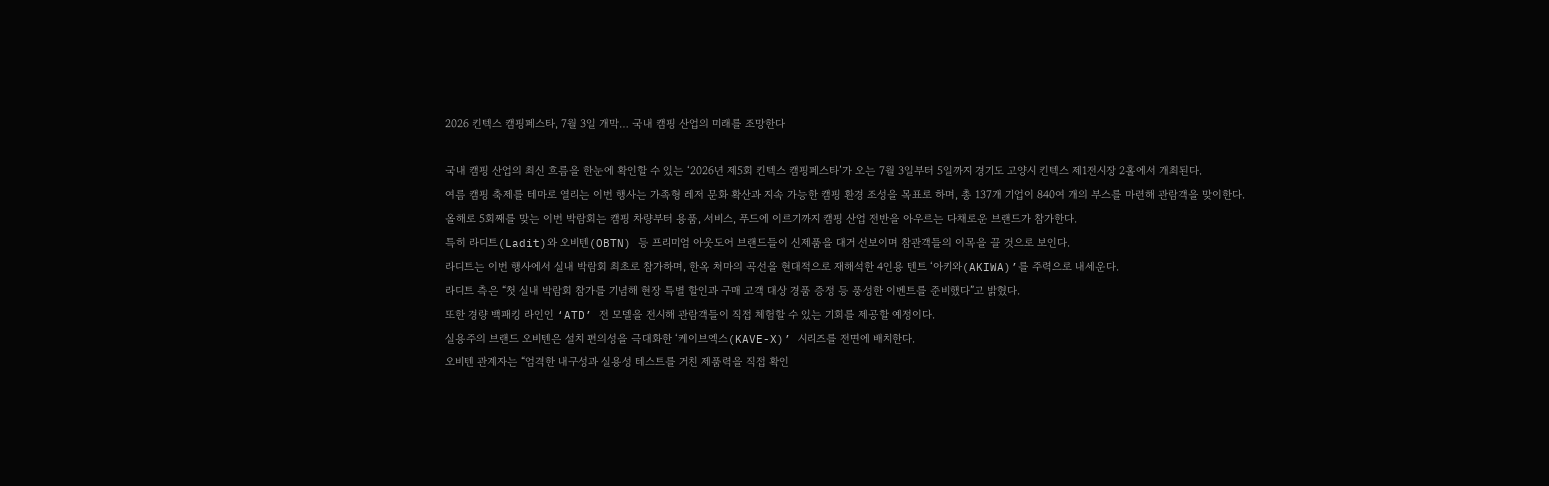2026 킨텍스 캠핑페스타, 7월 3일 개막… 국내 캠핑 산업의 미래를 조망한다

국내 캠핑 산업의 최신 흐름을 한눈에 확인할 수 있는 ‘2026년 제5회 킨텍스 캠핑페스타’가 오는 7월 3일부터 5일까지 경기도 고양시 킨텍스 제1전시장 2홀에서 개최된다.
여름 캠핑 축제를 테마로 열리는 이번 행사는 가족형 레저 문화 확산과 지속 가능한 캠핑 환경 조성을 목표로 하며, 총 137개 기업이 840여 개의 부스를 마련해 관람객을 맞이한다.
올해로 5회째를 맞는 이번 박람회는 캠핑 차량부터 용품, 서비스, 푸드에 이르기까지 캠핑 산업 전반을 아우르는 다채로운 브랜드가 참가한다.
특히 라디트(Ladit)와 오비텐(OBTN) 등 프리미엄 아웃도어 브랜드들이 신제품을 대거 선보이며 참관객들의 이목을 끌 것으로 보인다.
라디트는 이번 행사에서 실내 박람회 최초로 참가하며, 한옥 처마의 곡선을 현대적으로 재해석한 4인용 텐트 ‘아키와(AKIWA)’를 주력으로 내세운다.
라디트 측은 “첫 실내 박람회 참가를 기념해 현장 특별 할인과 구매 고객 대상 경품 증정 등 풍성한 이벤트를 준비했다”고 밝혔다.
또한 경량 백패킹 라인인 ‘ATD’ 전 모델을 전시해 관람객들이 직접 체험할 수 있는 기회를 제공할 예정이다.
실용주의 브랜드 오비텐은 설치 편의성을 극대화한 ‘케이브엑스(KAVE-X)’ 시리즈를 전면에 배치한다.
오비텐 관계자는 “엄격한 내구성과 실용성 테스트를 거친 제품력을 직접 확인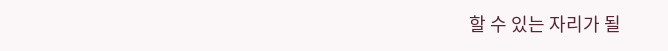할 수 있는 자리가 될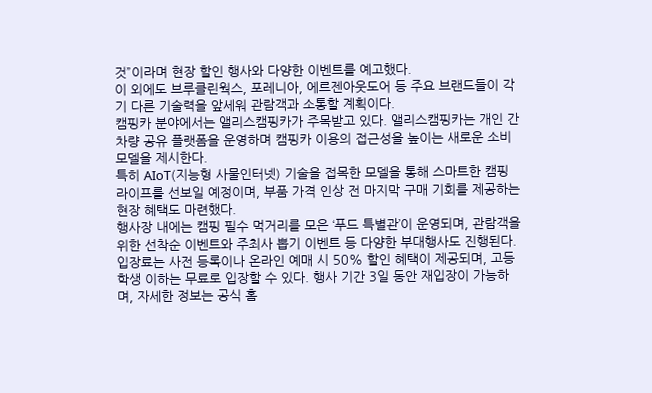것”이라며 현장 할인 행사와 다양한 이벤트를 예고했다.
이 외에도 브루클린웍스, 포레니아, 에르젠아웃도어 등 주요 브랜드들이 각기 다른 기술력을 앞세워 관람객과 소통할 계획이다.
캠핑카 분야에서는 앨리스캠핑카가 주목받고 있다. 앨리스캠핑카는 개인 간 차량 공유 플랫폼을 운영하며 캠핑카 이용의 접근성을 높이는 새로운 소비 모델을 제시한다.
특히 AIoT(지능형 사물인터넷) 기술을 접목한 모델을 통해 스마트한 캠핑 라이프를 선보일 예정이며, 부품 가격 인상 전 마지막 구매 기회를 제공하는 현장 혜택도 마련했다.
행사장 내에는 캠핑 필수 먹거리를 모은 ‘푸드 특별관’이 운영되며, 관람객을 위한 선착순 이벤트와 주최사 뽑기 이벤트 등 다양한 부대행사도 진행된다.
입장료는 사전 등록이나 온라인 예매 시 50% 할인 혜택이 제공되며, 고등학생 이하는 무료로 입장할 수 있다. 행사 기간 3일 동안 재입장이 가능하며, 자세한 정보는 공식 홈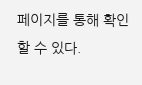페이지를 통해 확인할 수 있다.